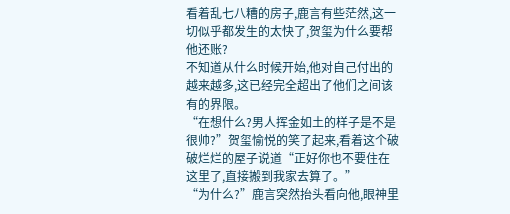看着乱七八糟的房子,鹿言有些茫然,这一切似乎都发生的太快了,贺玺为什么要帮他还账?
不知道从什么时候开始,他对自己付出的越来越多,这已经完全超出了他们之间该有的界限。
“在想什么?男人挥金如土的样子是不是很帅?”贺玺愉悦的笑了起来,看着这个破破烂烂的屋子说道“正好你也不要住在这里了,直接搬到我家去算了。”
“为什么?”鹿言突然抬头看向他,眼神里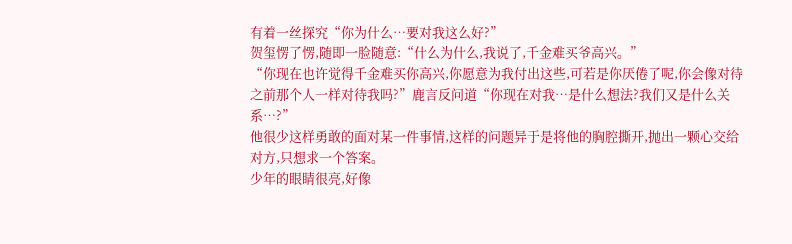有着一丝探究“你为什么…要对我这么好?”
贺玺愣了愣,随即一脸随意:“什么为什么,我说了,千金难买爷高兴。”
“你现在也许觉得千金难买你高兴,你愿意为我付出这些,可若是你厌倦了呢,你会像对待之前那个人一样对待我吗?”鹿言反问道“你现在对我…是什么想法?我们又是什么关系…?”
他很少这样勇敢的面对某一件事情,这样的问题异于是将他的胸腔撕开,抛出一颗心交给对方,只想求一个答案。
少年的眼睛很亮,好像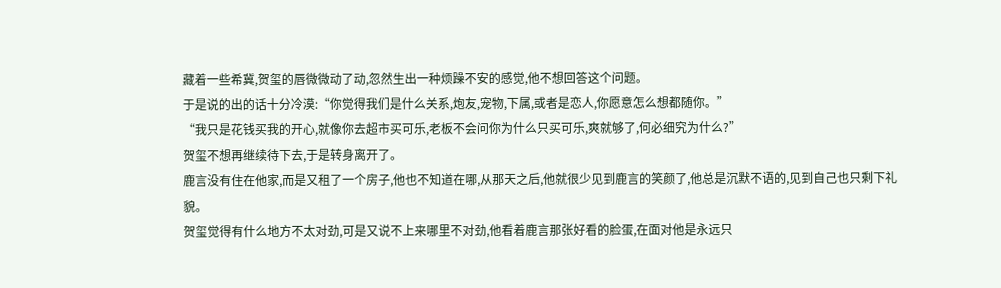藏着一些希冀,贺玺的唇微微动了动,忽然生出一种烦躁不安的感觉,他不想回答这个问题。
于是说的出的话十分冷漠:“你觉得我们是什么关系,炮友,宠物,下属,或者是恋人,你愿意怎么想都随你。”
“我只是花钱买我的开心,就像你去超市买可乐,老板不会问你为什么只买可乐,爽就够了,何必细究为什么?”
贺玺不想再继续待下去,于是转身离开了。
鹿言没有住在他家,而是又租了一个房子,他也不知道在哪,从那天之后,他就很少见到鹿言的笑颜了,他总是沉默不语的,见到自己也只剩下礼貌。
贺玺觉得有什么地方不太对劲,可是又说不上来哪里不对劲,他看着鹿言那张好看的脸蛋,在面对他是永远只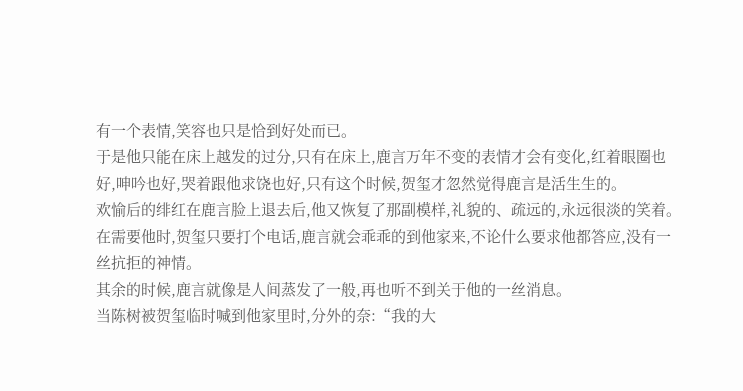有一个表情,笑容也只是恰到好处而已。
于是他只能在床上越发的过分,只有在床上,鹿言万年不变的表情才会有变化,红着眼圈也好,呻吟也好,哭着跟他求饶也好,只有这个时候,贺玺才忽然觉得鹿言是活生生的。
欢愉后的绯红在鹿言脸上退去后,他又恢复了那副模样,礼貌的、疏远的,永远很淡的笑着。
在需要他时,贺玺只要打个电话,鹿言就会乖乖的到他家来,不论什么要求他都答应,没有一丝抗拒的神情。
其余的时候,鹿言就像是人间蒸发了一般,再也听不到关于他的一丝消息。
当陈树被贺玺临时喊到他家里时,分外的奈:“我的大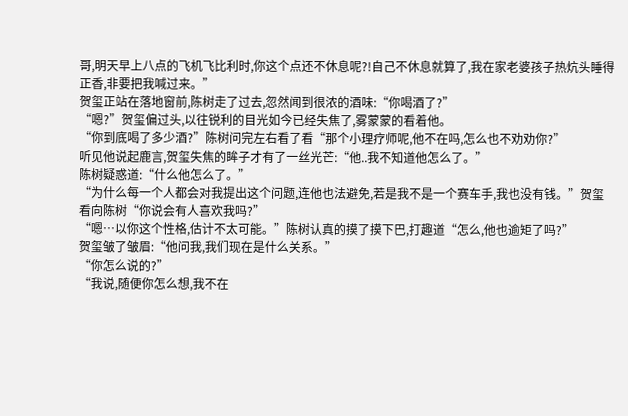哥,明天早上八点的飞机飞比利时,你这个点还不休息呢?!自己不休息就算了,我在家老婆孩子热炕头睡得正香,非要把我喊过来。”
贺玺正站在落地窗前,陈树走了过去,忽然闻到很浓的酒味:“你喝酒了?”
“嗯?”贺玺偏过头,以往锐利的目光如今已经失焦了,雾蒙蒙的看着他。
“你到底喝了多少酒?”陈树问完左右看了看“那个小理疗师呢,他不在吗,怎么也不劝劝你?”
听见他说起鹿言,贺玺失焦的眸子才有了一丝光芒:“他..我不知道他怎么了。”
陈树疑惑道:“什么他怎么了。”
“为什么每一个人都会对我提出这个问题,连他也法避免,若是我不是一个赛车手,我也没有钱。”贺玺看向陈树“你说会有人喜欢我吗?”
“嗯…以你这个性格,估计不太可能。”陈树认真的摸了摸下巴,打趣道“怎么,他也逾矩了吗?”
贺玺皱了皱眉:“他问我,我们现在是什么关系。”
“你怎么说的?”
“我说,随便你怎么想,我不在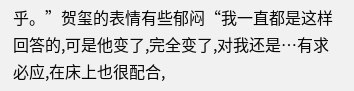乎。”贺玺的表情有些郁闷“我一直都是这样回答的,可是他变了,完全变了,对我还是…有求必应,在床上也很配合,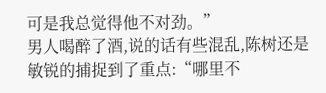可是我总觉得他不对劲。”
男人喝醉了酒,说的话有些混乱,陈树还是敏锐的捕捉到了重点:“哪里不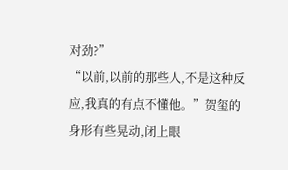对劲?”
“以前,以前的那些人,不是这种反应,我真的有点不懂他。”贺玺的身形有些晃动,闭上眼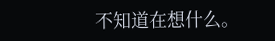不知道在想什么。